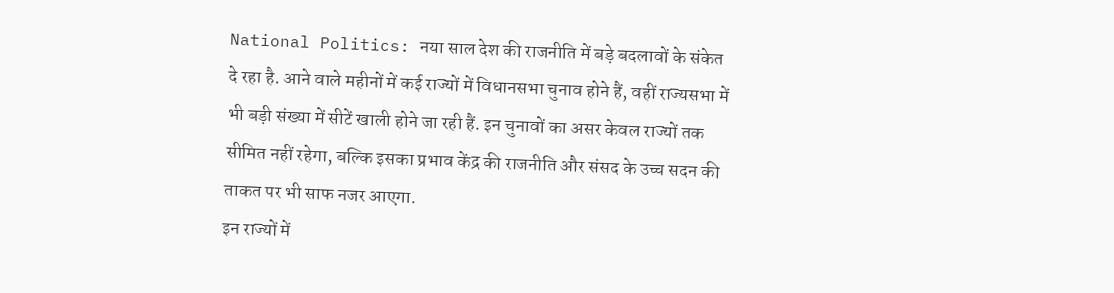National Politics: नया साल देश की राजनीति में बड़े बदलावों के संकेत दे रहा है. आने वाले महीनों में कई राज्यों में विधानसभा चुनाव होने हैं, वहीं राज्यसभा में भी बड़ी संख्या में सीटें खाली होने जा रही हैं. इन चुनावों का असर केवल राज्यों तक सीमित नहीं रहेगा, बल्कि इसका प्रभाव केंद्र की राजनीति और संसद के उच्च सदन की ताकत पर भी साफ नजर आएगा.
इन राज्यों में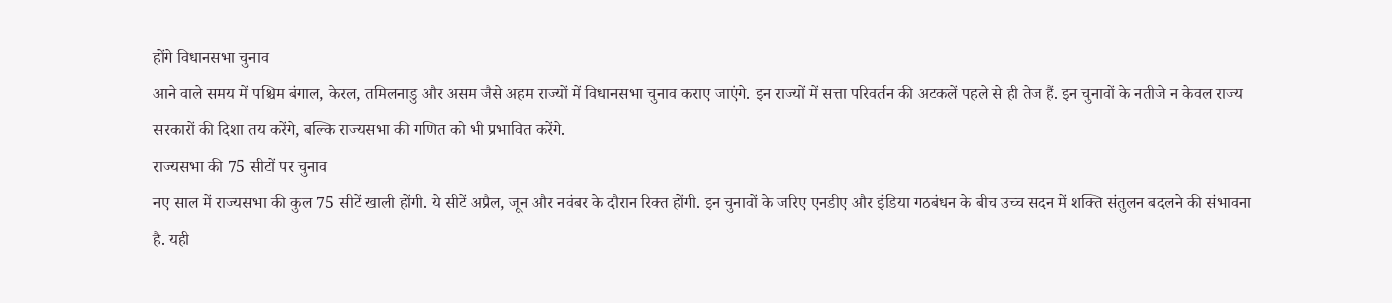होंगे विधानसभा चुनाव
आने वाले समय में पश्चिम बंगाल, केरल, तमिलनाडु और असम जैसे अहम राज्यों में विधानसभा चुनाव कराए जाएंगे. इन राज्यों में सत्ता परिवर्तन की अटकलें पहले से ही तेज हैं. इन चुनावों के नतीजे न केवल राज्य सरकारों की दिशा तय करेंगे, बल्कि राज्यसभा की गणित को भी प्रभावित करेंगे.
राज्यसभा की 75 सीटों पर चुनाव
नए साल में राज्यसभा की कुल 75 सीटें खाली होंगी. ये सीटें अप्रैल, जून और नवंबर के दौरान रिक्त होंगी. इन चुनावों के जरिए एनडीए और इंडिया गठबंधन के बीच उच्च सदन में शक्ति संतुलन बदलने की संभावना है. यही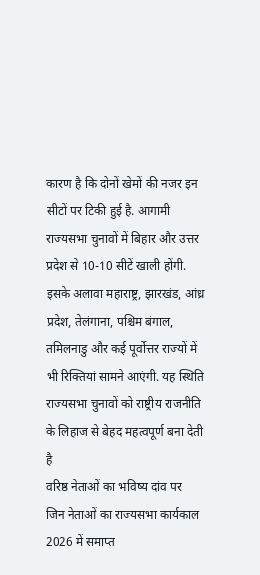कारण है कि दोनों खेमों की नजर इन सीटों पर टिकी हुई है. आगामी राज्यसभा चुनावों में बिहार और उत्तर प्रदेश से 10-10 सीटें खाली होंगी. इसके अलावा महाराष्ट्र, झारखंड, आंध्र प्रदेश, तेलंगाना, पश्चिम बंगाल, तमिलनाडु और कई पूर्वोत्तर राज्यों में भी रिक्तियां सामने आएंगी. यह स्थिति राज्यसभा चुनावों को राष्ट्रीय राजनीति के लिहाज से बेहद महत्वपूर्ण बना देती है
वरिष्ठ नेताओं का भविष्य दांव पर
जिन नेताओं का राज्यसभा कार्यकाल 2026 में समाप्त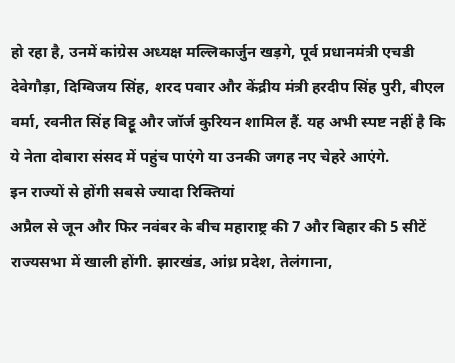हो रहा है, उनमें कांग्रेस अध्यक्ष मल्लिकार्जुन खड़गे, पूर्व प्रधानमंत्री एचडी देवेगौड़ा, दिग्विजय सिंह, शरद पवार और केंद्रीय मंत्री हरदीप सिंह पुरी, बीएल वर्मा, रवनीत सिंह बिट्टू और जॉर्ज कुरियन शामिल हैं. यह अभी स्पष्ट नहीं है कि ये नेता दोबारा संसद में पहुंच पाएंगे या उनकी जगह नए चेहरे आएंगे.
इन राज्यों से होंगी सबसे ज्यादा रिक्तियां
अप्रैल से जून और फिर नवंबर के बीच महाराष्ट्र की 7 और बिहार की 5 सीटें राज्यसभा में खाली होंगी. झारखंड, आंध्र प्रदेश, तेलंगाना,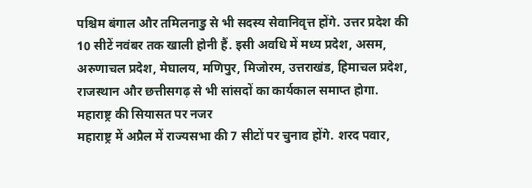पश्चिम बंगाल और तमिलनाडु से भी सदस्य सेवानिवृत्त होंगे. उत्तर प्रदेश की 10 सीटें नवंबर तक खाली होनी हैं. इसी अवधि में मध्य प्रदेश, असम, अरुणाचल प्रदेश, मेघालय, मणिपुर, मिजोरम, उत्तराखंड, हिमाचल प्रदेश, राजस्थान और छत्तीसगढ़ से भी सांसदों का कार्यकाल समाप्त होगा.
महाराष्ट्र की सियासत पर नजर
महाराष्ट्र में अप्रैल में राज्यसभा की 7 सीटों पर चुनाव होंगे. शरद पवार,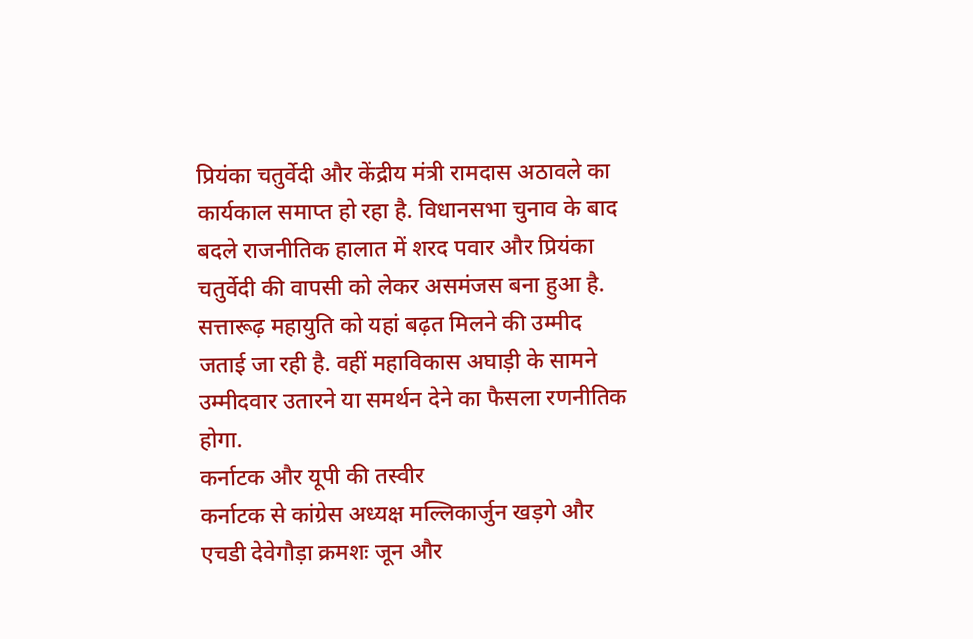प्रियंका चतुर्वेदी और केंद्रीय मंत्री रामदास अठावले का कार्यकाल समाप्त हो रहा है. विधानसभा चुनाव के बाद बदले राजनीतिक हालात में शरद पवार और प्रियंका चतुर्वेदी की वापसी को लेकर असमंजस बना हुआ है. सत्तारूढ़ महायुति को यहां बढ़त मिलने की उम्मीद जताई जा रही है. वहीं महाविकास अघाड़ी के सामने उम्मीदवार उतारने या समर्थन देने का फैसला रणनीतिक होगा.
कर्नाटक और यूपी की तस्वीर
कर्नाटक से कांग्रेस अध्यक्ष मल्लिकार्जुन खड़गे और एचडी देवेगौड़ा क्रमशः जून और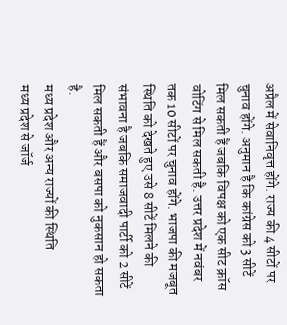अप्रैल में सेवानिवृत्त होंगे. राज्य की 4 सीटों पर चुनाव होंगे. अनुमान है कि कांग्रेस को 3 सीटें मिल सकती हैं जबकि विपक्ष को एक सीट क्रॉस वोटिंग से मिल सकती है. उत्तर प्रदेश में नवंबर तक 10 सीटों पर चुनाव होंगे. भाजपा की मजबूत स्थिति को देखते हुए उसे 8 सीटें मिलने की संभावना है जबकि समाजवादी पार्टी को 2 सीटें मिल सकती हैं और बसपा को नुकसान हो सकता है.
मध्य प्रदेश और अन्य राज्यों की स्थिति
मध्य प्रदेश से जॉर्ज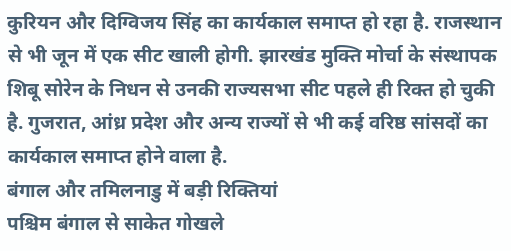कुरियन और दिग्विजय सिंह का कार्यकाल समाप्त हो रहा है. राजस्थान से भी जून में एक सीट खाली होगी. झारखंड मुक्ति मोर्चा के संस्थापक शिबू सोरेन के निधन से उनकी राज्यसभा सीट पहले ही रिक्त हो चुकी है. गुजरात, आंध्र प्रदेश और अन्य राज्यों से भी कई वरिष्ठ सांसदों का कार्यकाल समाप्त होने वाला है.
बंगाल और तमिलनाडु में बड़ी रिक्तियां
पश्चिम बंगाल से साकेत गोखले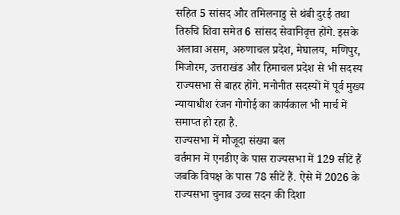सहित 5 सांसद और तमिलनाडु से थंबी दुरई तथा तिरुचि शिवा समेत 6 सांसद सेवानिवृत्त होंगे. इसके अलावा असम, अरुणाचल प्रदेश, मेघालय, मणिपुर, मिजोरम, उत्तराखंड और हिमाचल प्रदेश से भी सदस्य राज्यसभा से बाहर होंगे. मनोनीत सदस्यों में पूर्व मुख्य न्यायाधीश रंजन गोगोई का कार्यकाल भी मार्च में समाप्त हो रहा है.
राज्यसभा में मौजूदा संख्या बल
वर्तमान में एनडीए के पास राज्यसभा में 129 सीटें हैं जबकि विपक्ष के पास 78 सीटें हैं. ऐसे में 2026 के राज्यसभा चुनाव उच्च सदन की दिशा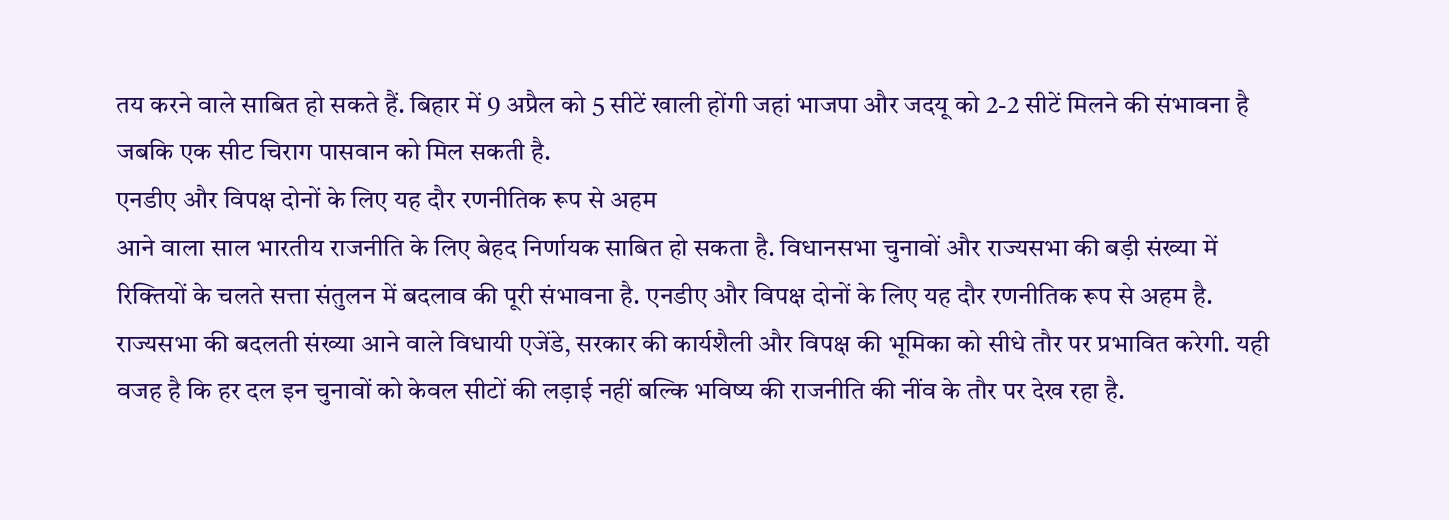तय करने वाले साबित हो सकते हैं. बिहार में 9 अप्रैल को 5 सीटें खाली होंगी जहां भाजपा और जदयू को 2-2 सीटें मिलने की संभावना है जबकि एक सीट चिराग पासवान को मिल सकती है.
एनडीए और विपक्ष दोनों के लिए यह दौर रणनीतिक रूप से अहम
आने वाला साल भारतीय राजनीति के लिए बेहद निर्णायक साबित हो सकता है. विधानसभा चुनावों और राज्यसभा की बड़ी संख्या में रिक्तियों के चलते सत्ता संतुलन में बदलाव की पूरी संभावना है. एनडीए और विपक्ष दोनों के लिए यह दौर रणनीतिक रूप से अहम है. राज्यसभा की बदलती संख्या आने वाले विधायी एजेंडे, सरकार की कार्यशैली और विपक्ष की भूमिका को सीधे तौर पर प्रभावित करेगी. यही वजह है कि हर दल इन चुनावों को केवल सीटों की लड़ाई नहीं बल्कि भविष्य की राजनीति की नींव के तौर पर देख रहा है.